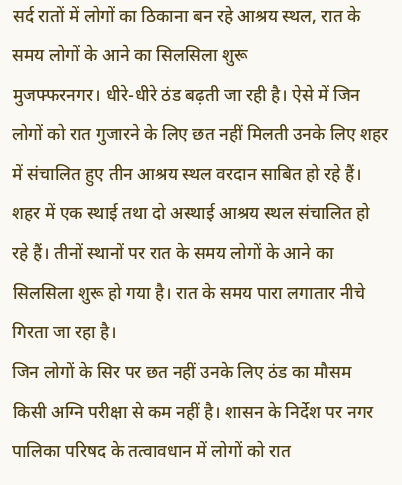सर्द रातों में लोगों का ठिकाना बन रहे आश्रय स्थल, रात के समय लोगों के आने का सिलसिला शुरू
मुजफ्फरनगर। धीरे-धीरे ठंड बढ़ती जा रही है। ऐसे में जिन लोगों को रात गुजारने के लिए छत नहीं मिलती उनके लिए शहर में संचालित हुए तीन आश्रय स्थल वरदान साबित हो रहे हैं।
शहर में एक स्थाई तथा दो अस्थाई आश्रय स्थल संचालित हो रहे हैं। तीनों स्थानों पर रात के समय लोगों के आने का सिलसिला शुरू हो गया है। रात के समय पारा लगातार नीचे गिरता जा रहा है।
जिन लोगों के सिर पर छत नहीं उनके लिए ठंड का मौसम किसी अग्नि परीक्षा से कम नहीं है। शासन के निर्देश पर नगर पालिका परिषद के तत्वावधान में लोगों को रात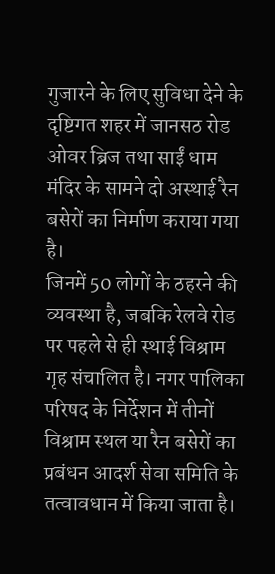गुजारने के लिए सुविधा देने के दृष्टिगत शहर में जानसठ रोड ओवर ब्रिज तथा साईं धाम मंदिर के सामने दो अस्थाई रैन बसेरों का निर्माण कराया गया है।
जिनमें 50 लोगों के ठहरने की व्यवस्था है, जबकि रेलवे रोड पर पहले से ही स्थाई विश्राम गृह संचालित है। नगर पालिका परिषद के निर्देशन में तीनों विश्राम स्थल या रैन बसेरों का प्रबंधन आदर्श सेवा समिति के तत्वावधान में किया जाता है।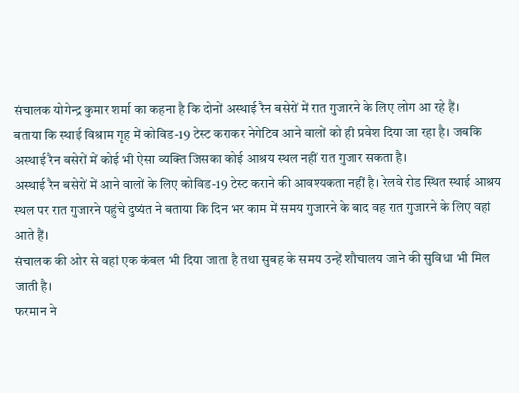संचालक योगेन्द्र कुमार शर्मा का कहना है कि दोनों अस्थाई रैन बसेरों में रात गुजारने के लिए लोग आ रहे हैं।
बताया कि स्थाई विश्राम गृह में कोविड-19 टेस्ट कराकर नेगेटिव आने वालों को ही प्रवेश दिया जा रहा है। जबकि अस्थाई रैन बसेरों में कोई भी ऐसा व्यक्ति जिसका कोई आश्रय स्थल नहीं रात गुजार सकता है।
अस्थाई रैन बसेरों में आने वालों के लिए कोविड-19 टेस्ट कराने की आवश्यकता नहीं है। रेलवे रोड स्थित स्थाई आश्रय स्थल पर रात गुजारने पहुंचे दुष्यंत ने बताया कि दिन भर काम में समय गुजारने के बाद वह रात गुजारने के लिए वहां आते हैं।
संचालक की ओर से वहां एक कंबल भी दिया जाता है तथा सुबह के समय उन्हें शौचालय जाने की सुविधा भी मिल जाती है।
फरमान ने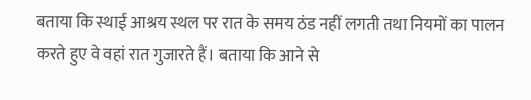बताया कि स्थाई आश्रय स्थल पर रात के समय ठंड नहीं लगती तथा नियमों का पालन करते हुए वे वहां रात गुजारते हैं। बताया कि आने से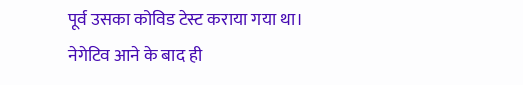पूर्व उसका कोविड टेस्ट कराया गया था। नेगेटिव आने के बाद ही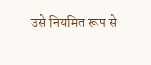उसे नियमित रूप से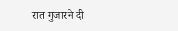रात गुजारने दी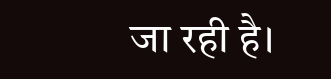जा रही है।